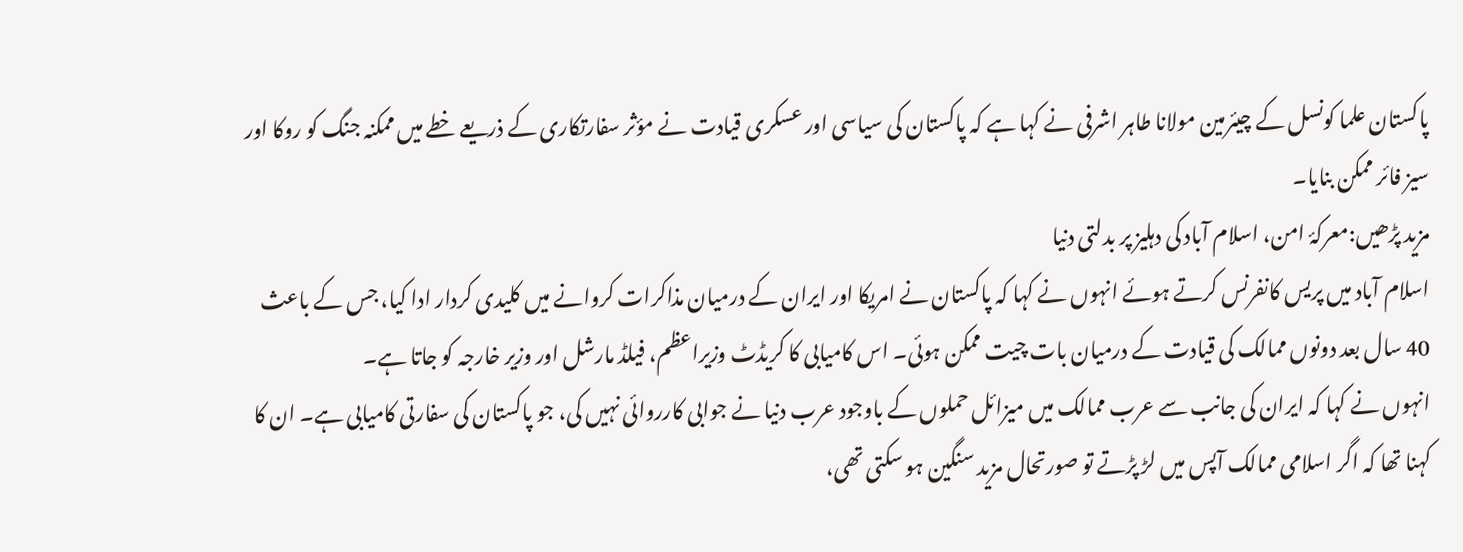پاکستان علما کونسل کے چیئرمین مولانا طاہر اشرفی نے کہا ہے کہ پاکستان کی سیاسی اور عسکری قیادت نے مؤثر سفارتکاری کے ذریعے خطے میں ممکنہ جنگ کو روکا اور سیز فائر ممکن بنایا۔
مزید پڑھیں:معرکۂ امن، اسلام آباد کی دہلیز پر بدلتی دنیا
اسلام آباد میں پریس کانفرنس کرتے ہوئے انہوں نے کہا کہ پاکستان نے امریکا اور ایران کے درمیان مذاکرات کروانے میں کلیدی کردار ادا کیا، جس کے باعث 40 سال بعد دونوں ممالک کی قیادت کے درمیان بات چیت ممکن ہوئی۔ اس کامیابی کا کریڈٹ وزیراعظم، فیلڈ مارشل اور وزیر خارجہ کو جاتا ہے۔
انہوں نے کہا کہ ایران کی جانب سے عرب ممالک میں میزائل حملوں کے باوجود عرب دنیا نے جوابی کارروائی نہیں کی، جو پاکستان کی سفارتی کامیابی ہے۔ ان کا کہنا تھا کہ اگر اسلامی ممالک آپس میں لڑ پڑتے تو صورتحال مزید سنگین ہو سکتی تھی،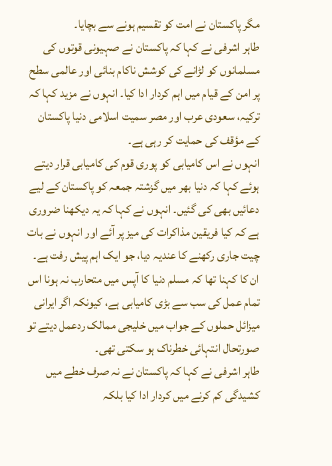مگر پاکستان نے امت کو تقسیم ہونے سے بچایا۔
طاہر اشرفی نے کہا کہ پاکستان نے صہیونی قوتوں کی مسلمانوں کو لڑانے کی کوشش ناکام بنائی اور عالمی سطح پر امن کے قیام میں اہم کردار ادا کیا۔ انہوں نے مزید کہا کہ ترکیہ، سعودی عرب اور مصر سمیت اسلامی دنیا پاکستان کے مؤقف کی حمایت کر رہی ہے۔
انہوں نے اس کامیابی کو پوری قوم کی کامیابی قرار دیتے ہوئے کہا کہ دنیا بھر میں گزشتہ جمعہ کو پاکستان کے لیے دعائیں بھی کی گئیں۔ انہوں نے کہا کہ یہ دیکھنا ضروری ہے کہ کیا فریقین مذاکرات کی میز پر آئے اور انہوں نے بات چیت جاری رکھنے کا عندیہ دیا، جو ایک اہم پیش رفت ہے۔
ان کا کہنا تھا کہ مسلم دنیا کا آپس میں متحارب نہ ہونا اس تمام عمل کی سب سے بڑی کامیابی ہے، کیونکہ اگر ایرانی میزائل حملوں کے جواب میں خلیجی ممالک ردعمل دیتے تو صورتحال انتہائی خطرناک ہو سکتی تھی۔
طاہر اشرفی نے کہا کہ پاکستان نے نہ صرف خطے میں کشیدگی کم کرنے میں کردار ادا کیا بلکہ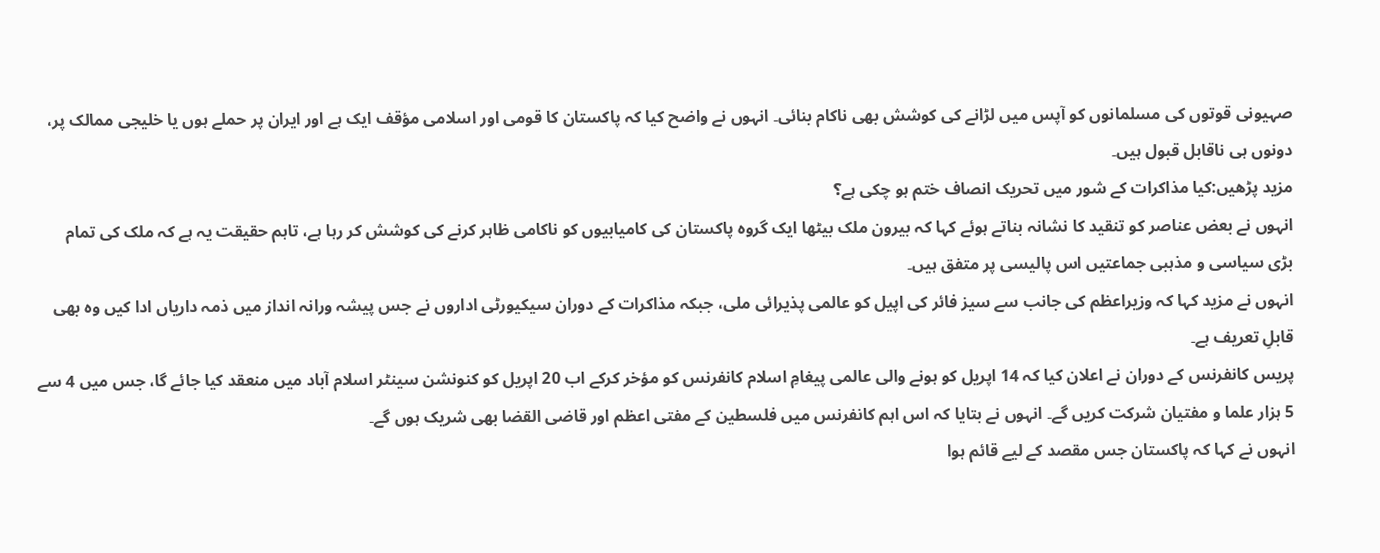صہیونی قوتوں کی مسلمانوں کو آپس میں لڑانے کی کوشش بھی ناکام بنائی۔ انہوں نے واضح کیا کہ پاکستان کا قومی اور اسلامی مؤقف ایک ہے اور ایران پر حملے ہوں یا خلیجی ممالک پر، دونوں ہی ناقابل قبول ہیں۔
مزید پڑھیں:کیا مذاکرات کے شور میں تحریک انصاف ختم ہو چکی ہے؟
انہوں نے بعض عناصر کو تنقید کا نشانہ بناتے ہوئے کہا کہ بیرون ملک بیٹھا ایک گروہ پاکستان کی کامیابیوں کو ناکامی ظاہر کرنے کی کوشش کر رہا ہے، تاہم حقیقت یہ ہے کہ ملک کی تمام بڑی سیاسی و مذہبی جماعتیں اس پالیسی پر متفق ہیں۔
انہوں نے مزید کہا کہ وزیراعظم کی جانب سے سیز فائر کی اپیل کو عالمی پذیرائی ملی، جبکہ مذاکرات کے دوران سیکیورٹی اداروں نے جس پیشہ ورانہ انداز میں ذمہ داریاں ادا کیں وہ بھی قابلِ تعریف ہے۔
پریس کانفرنس کے دوران نے اعلان کیا کہ 14 اپریل کو ہونے والی عالمی پیغامِ اسلام کانفرنس کو مؤخر کرکے اب 20 اپریل کو کنونشن سینٹر اسلام آباد میں منعقد کیا جائے گا، جس میں 4 سے 5 ہزار علما و مفتیان شرکت کریں گے۔ انہوں نے بتایا کہ اس اہم کانفرنس میں فلسطین کے مفتی اعظم اور قاضی القضا بھی شریک ہوں گے۔
انہوں نے کہا کہ پاکستان جس مقصد کے لیے قائم ہوا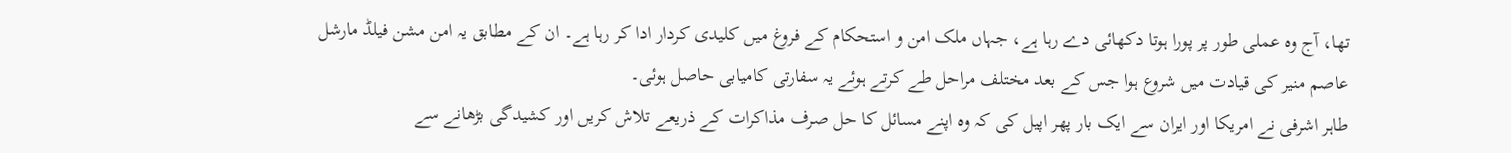تھا، آج وہ عملی طور پر پورا ہوتا دکھائی دے رہا ہے، جہاں ملک امن و استحکام کے فروغ میں کلیدی کردار ادا کر رہا ہے۔ ان کے مطابق یہ امن مشن فیلڈ مارشل عاصم منیر کی قیادت میں شروع ہوا جس کے بعد مختلف مراحل طے کرتے ہوئے یہ سفارتی کامیابی حاصل ہوئی۔
طاہر اشرفی نے امریکا اور ایران سے ایک بار پھر اپیل کی کہ وہ اپنے مسائل کا حل صرف مذاکرات کے ذریعے تلاش کریں اور کشیدگی بڑھانے سے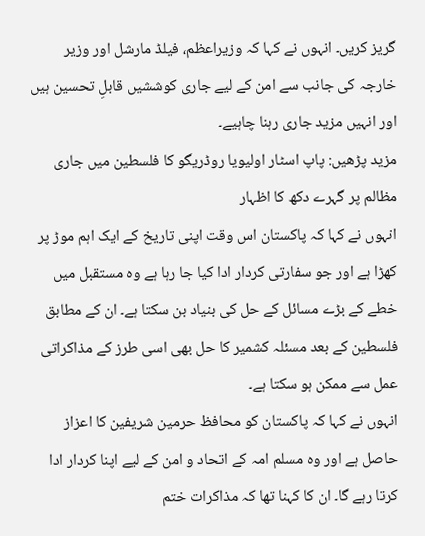گریز کریں۔ انہوں نے کہا کہ وزیراعظم، فیلڈ مارشل اور وزیر خارجہ کی جانب سے امن کے لیے جاری کوششیں قابلِ تحسین ہیں اور انہیں مزید جاری رہنا چاہیے۔
مزید پڑھیں: پاپ اسٹار اولیویا روڈریگو کا فلسطین میں جاری مظالم پر گہرے دکھ کا اظہار
انہوں نے کہا کہ پاکستان اس وقت اپنی تاریخ کے ایک اہم موڑ پر کھڑا ہے اور جو سفارتی کردار ادا کیا جا رہا ہے وہ مستقبل میں خطے کے بڑے مسائل کے حل کی بنیاد بن سکتا ہے۔ ان کے مطابق فلسطین کے بعد مسئلہ کشمیر کا حل بھی اسی طرز کے مذاکراتی عمل سے ممکن ہو سکتا ہے۔
انہوں نے کہا کہ پاکستان کو محافظ حرمین شریفین کا اعزاز حاصل ہے اور وہ مسلم امہ کے اتحاد و امن کے لیے اپنا کردار ادا کرتا رہے گا۔ ان کا کہنا تھا کہ مذاکرات ختم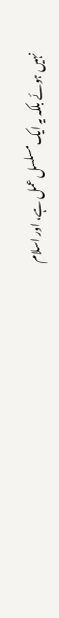نہیں ہوئے بلکہ یہ ایک مسلسل عمل ہے، اور اسلام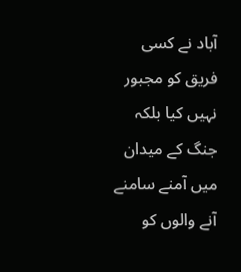آباد نے کسی فریق کو مجبور نہیں کیا بلکہ جنگ کے میدان میں آمنے سامنے آنے والوں کو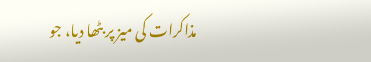مذاکرات کی میز پر بٹھا دیا، جو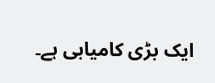ایک بڑی کامیابی ہے۔